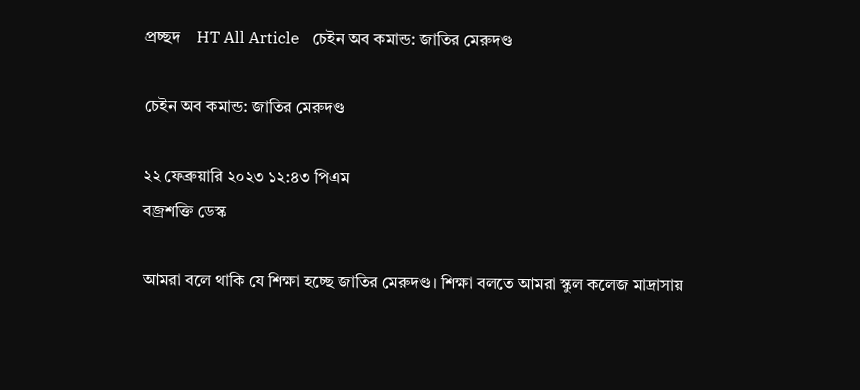প্রচ্ছদ    HT All Article   চেইন অব কমান্ড: জাতির মেরুদণ্ড

চেইন অব কমান্ড: জাতির মেরুদণ্ড

২২ ফেব্রুয়ারি ২০২৩ ১২:৪৩ পিএম
বজ্রশক্তি ডেস্ক

আমরা বলে থাকি যে শিক্ষা হচ্ছে জাতির মেরুদণ্ড। শিক্ষা বলতে আমরা স্কুল কলেজ মাদ্রাসায়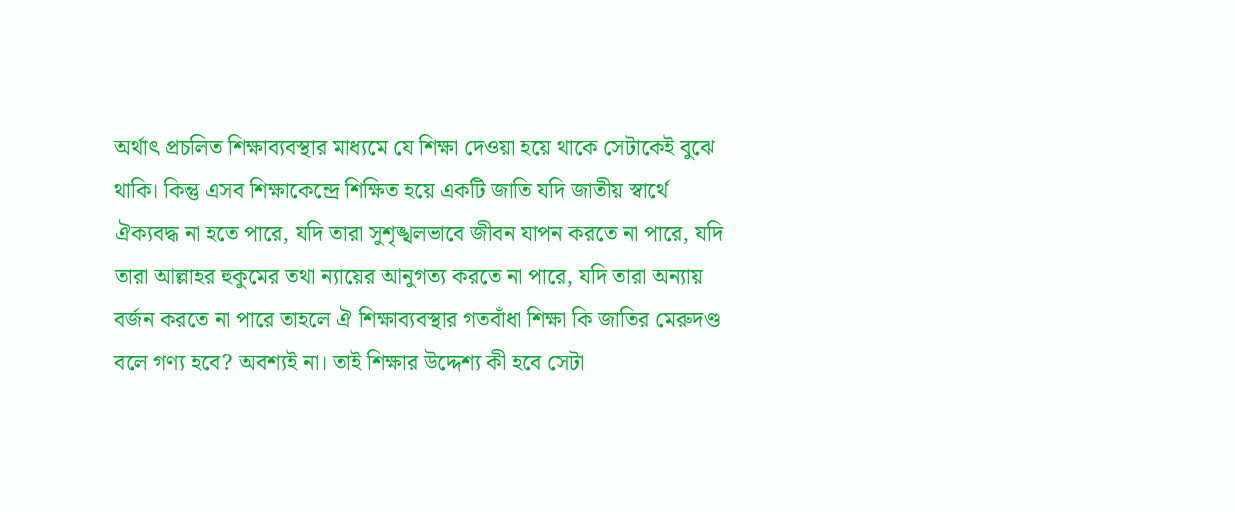অর্থাৎ প্রচলিত শিক্ষাব্যবস্থার মাধ্যমে যে শিক্ষা দেওয়া হয়ে থাকে সেটাকেই বুঝে থাকি। কিন্তু এসব শিক্ষাকেন্দ্রে শিক্ষিত হয়ে একটি জাতি যদি জাতীয় স্বার্থে ঐক্যবদ্ধ না হতে পারে, যদি তারা সুশৃঙ্খলভাবে জীবন যাপন করতে না পারে, যদি তারা আল্লাহর হুকুমের তথা ন্যায়ের আনুগত্য করতে না পারে, যদি তারা অন্যায় বর্জন করতে না পারে তাহলে ঐ শিক্ষাব্যবস্থার গতবাঁধা শিক্ষা কি জাতির মেরুদণ্ড বলে গণ্য হবে? অবশ্যই না। তাই শিক্ষার উদ্দেশ্য কী হবে সেটা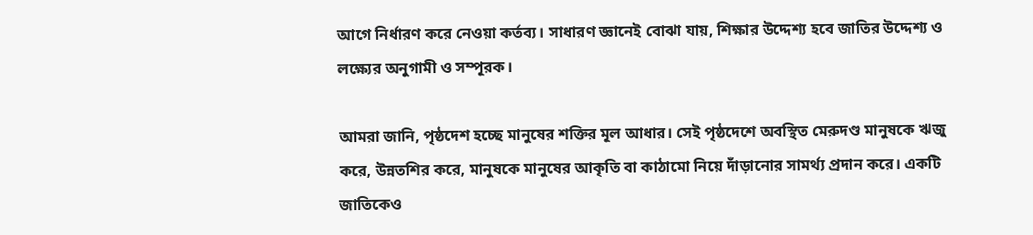আগে নির্ধারণ করে নেওয়া কর্তব্য। সাধারণ জ্ঞানেই বোঝা যায়, শিক্ষার উদ্দেশ্য হবে জাতির উদ্দেশ্য ও লক্ষ্যের অনুগামী ও সম্পূরক।

আমরা জানি, পৃষ্ঠদেশ হচ্ছে মানুষের শক্তির মূল আধার। সেই পৃষ্ঠদেশে অবস্থিত মেরুদণ্ড মানুষকে ঋজু করে, উন্নতশির করে, মানুষকে মানুষের আকৃতি বা কাঠামো নিয়ে দাঁড়ানোর সামর্থ্য প্রদান করে। একটি জাতিকেও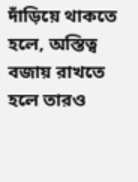দাঁড়িয়ে থাকতে হলে, অস্তিত্ব বজায় রাখতে হলে তারও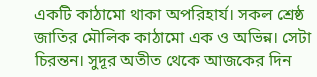একটি কাঠামো থাকা অপরিহার্য। সকল শ্রেষ্ঠ জাতির মৌলিক কাঠামো এক ও অভিন্ন। সেটা চিরন্তন। সুদূর অতীত থেকে আজকের দিন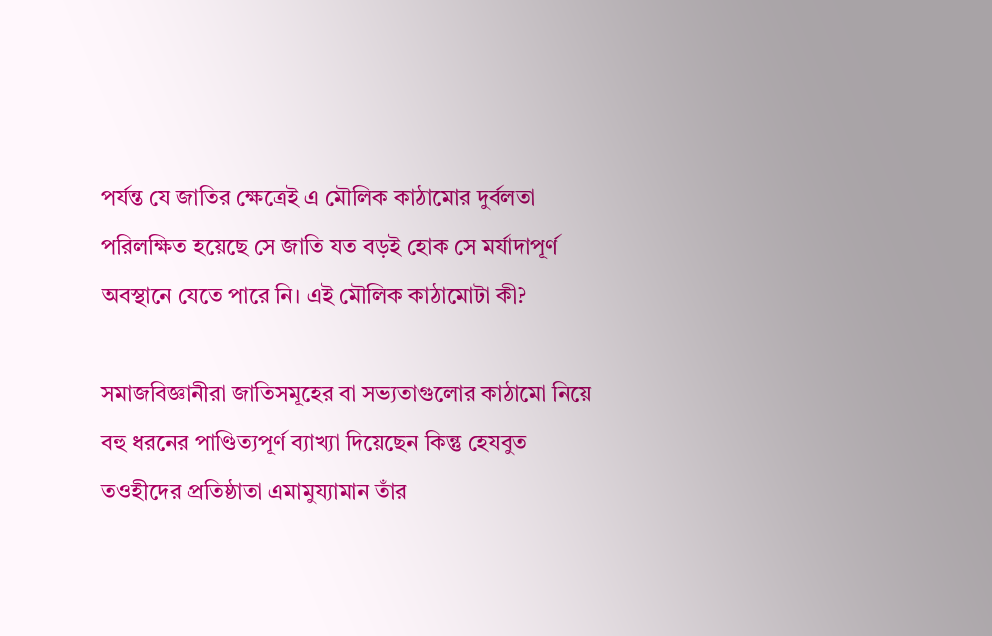পর্যন্ত যে জাতির ক্ষেত্রেই এ মৌলিক কাঠামোর দুর্বলতা পরিলক্ষিত হয়েছে সে জাতি যত বড়ই হোক সে মর্যাদাপূর্ণ অবস্থানে যেতে পারে নি। এই মৌলিক কাঠামোটা কী?

সমাজবিজ্ঞানীরা জাতিসমূহের বা সভ্যতাগুলোর কাঠামো নিয়ে বহু ধরনের পাণ্ডিত্যপূর্ণ ব্যাখ্যা দিয়েছেন কিন্তু হেযবুত তওহীদের প্রতিষ্ঠাতা এমামুয্যামান তাঁর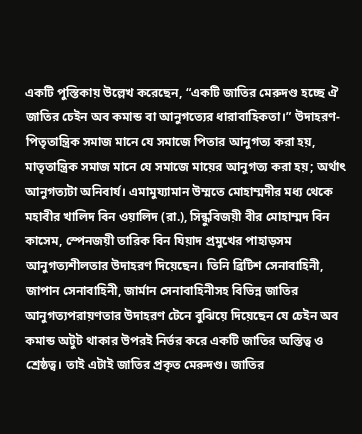একটি পুস্তিকায় উল্লেখ করেছেন, “একটি জাতির মেরুদণ্ড হচ্ছে ঐ জাতির চেইন অব কমান্ড বা আনুগত্যের ধারাবাহিকতা।” উদাহরণ- পিতৃতান্ত্রিক সমাজ মানে যে সমাজে পিতার আনুগত্য করা হয়, মাতৃতান্ত্রিক সমাজ মানে যে সমাজে মায়ের আনুগত্য করা হয়; অর্থাৎ আনুগত্যটা অনিবার্য। এমামুয্যামান উম্মতে মোহাম্মদীর মধ্য থেকে মহাবীর খালিদ বিন ওয়ালিদ (রা.), সিন্ধুবিজয়ী বীর মোহাম্মদ বিন কাসেম, স্পেনজয়ী তারিক বিন যিয়াদ প্রমুখের পাহাড়সম আনুগত্যশীলতার উদাহরণ দিয়েছেন। তিনি ব্রিটিশ সেনাবাহিনী, জাপান সেনাবাহিনী, জার্মান সেনাবাহিনীসহ বিভিন্ন জাতির আনুগত্যপরায়ণতার উদাহরণ টেনে বুঝিয়ে দিয়েছেন যে চেইন অব কমান্ড অটুট থাকার উপরই নির্ভর করে একটি জাতির অস্তিত্ব ও শ্রেষ্ঠত্ব। তাই এটাই জাতির প্রকৃত মেরুদণ্ড। জাতির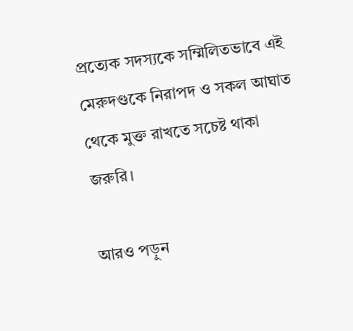প্রত্যেক সদস্যকে সম্মিলিতভাবে এই মেরুদণ্ডকে নিরাপদ ও সকল আঘাত থেকে মুক্ত রাখতে সচেষ্ট থাকা জরুরি।

আরও পড়ুন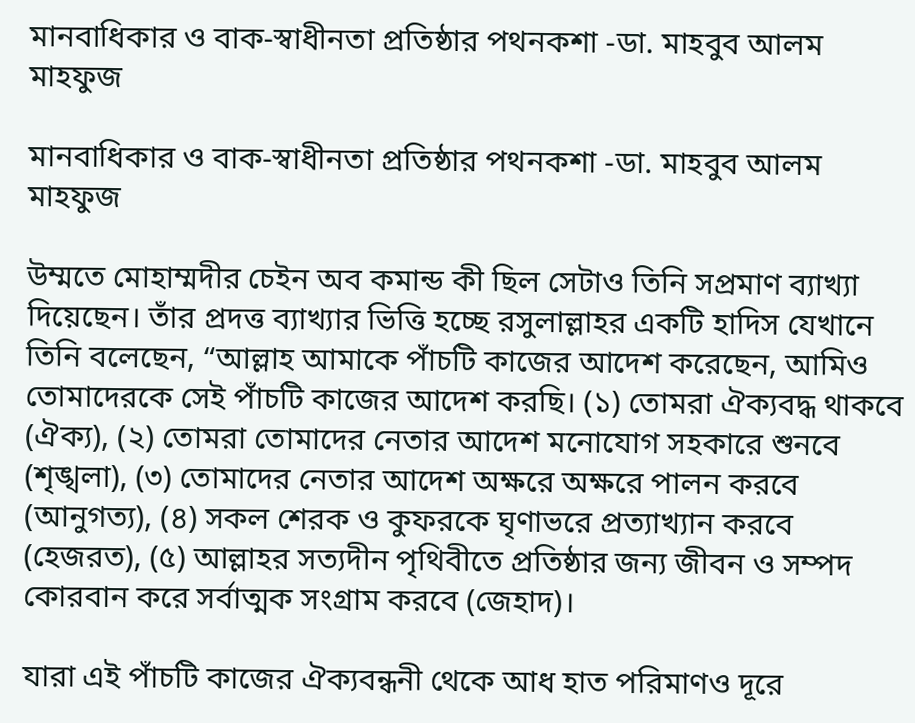মানবাধিকার ও বাক-স্বাধীনতা প্রতিষ্ঠার পথনকশা -ডা. মাহবুব আলম মাহফুজ

মানবাধিকার ও বাক-স্বাধীনতা প্রতিষ্ঠার পথনকশা -ডা. মাহবুব আলম মাহফুজ

উম্মতে মোহাম্মদীর চেইন অব কমান্ড কী ছিল সেটাও তিনি সপ্রমাণ ব্যাখ্যা দিয়েছেন। তাঁর প্রদত্ত ব্যাখ্যার ভিত্তি হচ্ছে রসুলাল্লাহর একটি হাদিস যেখানে তিনি বলেছেন, “আল্লাহ আমাকে পাঁচটি কাজের আদেশ করেছেন, আমিও তোমাদেরকে সেই পাঁচটি কাজের আদেশ করছি। (১) তোমরা ঐক্যবদ্ধ থাকবে (ঐক্য), (২) তোমরা তোমাদের নেতার আদেশ মনোযোগ সহকারে শুনবে (শৃঙ্খলা), (৩) তোমাদের নেতার আদেশ অক্ষরে অক্ষরে পালন করবে (আনুগত্য), (৪) সকল শেরক ও কুফরকে ঘৃণাভরে প্রত্যাখ্যান করবে (হেজরত), (৫) আল্লাহর সত্যদীন পৃথিবীতে প্রতিষ্ঠার জন্য জীবন ও সম্পদ কোরবান করে সর্বাত্মক সংগ্রাম করবে (জেহাদ)।

যারা এই পাঁচটি কাজের ঐক্যবন্ধনী থেকে আধ হাত পরিমাণও দূরে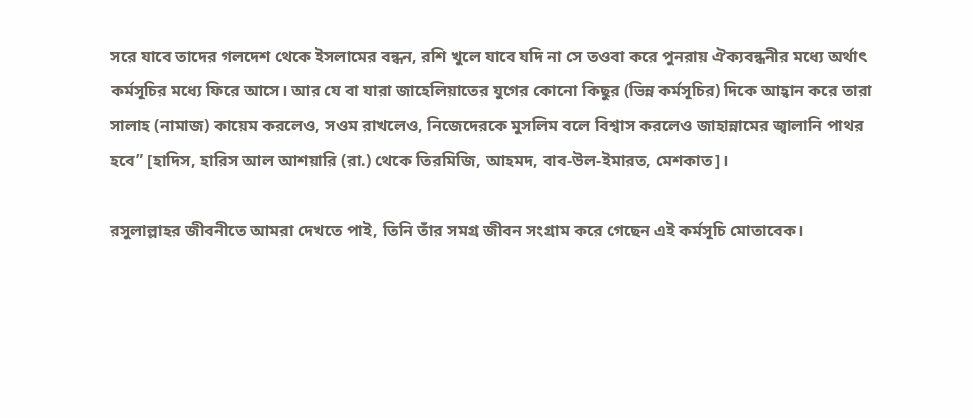সরে যাবে তাদের গলদেশ থেকে ইসলামের বন্ধন, রশি খুলে যাবে যদি না সে তওবা করে পুনরায় ঐক্যবন্ধনীর মধ্যে অর্থাৎ কর্মসূচির মধ্যে ফিরে আসে। আর যে বা যারা জাহেলিয়াতের যুগের কোনো কিছুর (ভিন্ন কর্মসূচির) দিকে আহ্বান করে তারা সালাহ (নামাজ) কায়েম করলেও, সওম রাখলেও, নিজেদেরকে মুসলিম বলে বিশ্বাস করলেও জাহান্নামের জ্বালানি পাথর হবে” [হাদিস, হারিস আল আশয়ারি (রা.) থেকে তিরমিজি, আহমদ, বাব-উল-ইমারত, মেশকাত]।

রসুলাল্লাহর জীবনীতে আমরা দেখতে পাই, তিনি তাঁর সমগ্র জীবন সংগ্রাম করে গেছেন এই কর্মসূচি মোতাবেক।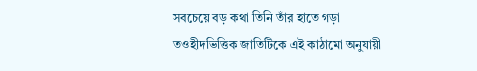সবচেয়ে বড় কথা তিনি তাঁর হাতে গড়া তওহীদভিত্তিক জাতিটিকে এই কাঠামো অনুযায়ী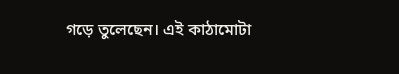গড়ে তুলেছেন। এই কাঠামোটা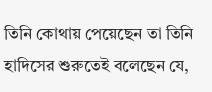তিনি কোথায় পেয়েছেন তা তিনি হাদিসের শুরুতেই বলেছেন যে,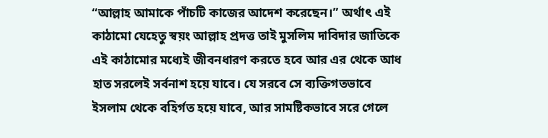“আল্লাহ আমাকে পাঁচটি কাজের আদেশ করেছেন।” অর্থাৎ এই কাঠামো যেহেতু স্বয়ং আল্লাহ প্রদত্ত তাই মুসলিম দাবিদার জাতিকে এই কাঠামোর মধ্যেই জীবনধারণ করতে হবে আর এর থেকে আধ হাত সরলেই সর্বনাশ হয়ে যাবে। যে সরবে সে ব্যক্তিগতভাবে ইসলাম থেকে বহির্গত হয়ে যাবে, আর সামষ্টিকভাবে সরে গেলে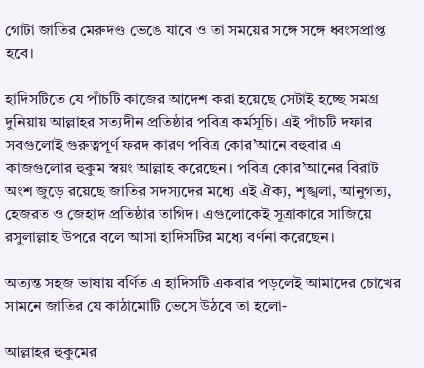গোটা জাতির মেরুদণ্ড ভেঙে যাবে ও তা সময়ের সঙ্গে সঙ্গে ধ্বংসপ্রাপ্ত হবে।

হাদিসটিতে যে পাঁচটি কাজের আদেশ করা হয়েছে সেটাই হচ্ছে সমগ্র দুনিয়ায় আল্লাহর সত্যদীন প্রতিষ্ঠার পবিত্র কর্মসূচি। এই পাঁচটি দফার সবগুলোই গুরুত্বপূর্ণ ফরদ কারণ পবিত্র কোর’আনে বহুবার এ কাজগুলোর হুকুম স্বয়ং আল্লাহ করেছেন। পবিত্র কোর’আনের বিরাট অংশ জুড়ে রয়েছে জাতির সদস্যদের মধ্যে এই ঐক্য, শৃঙ্খলা, আনুগত্য, হেজরত ও জেহাদ প্রতিষ্ঠার তাগিদ। এগুলোকেই সূত্রাকারে সাজিয়ে রসুলাল্লাহ উপরে বলে আসা হাদিসটির মধ্যে বর্ণনা করেছেন।

অত্যন্ত সহজ ভাষায় বর্ণিত এ হাদিসটি একবার পড়লেই আমাদের চোখের সামনে জাতির যে কাঠামোটি ভেসে উঠবে তা হলো-

আল্লাহর হুকুমের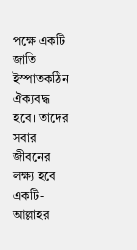পক্ষে একটি জাতি ইস্পাতকঠিন ঐক্যবদ্ধ হবে। তাদের সবার জীবনের লক্ষ্য হবে একটি- আল্লাহর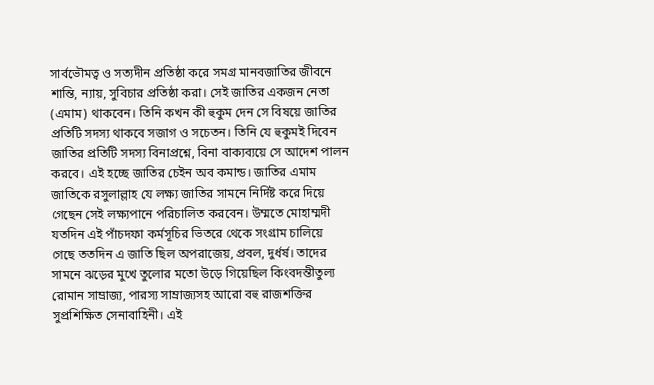সার্বভৌমত্ব ও সত্যদীন প্রতিষ্ঠা করে সমগ্র মানবজাতির জীবনে শান্তি, ন্যায়, সুবিচার প্রতিষ্ঠা করা। সেই জাতির একজন নেতা (এমাম) থাকবেন। তিনি কখন কী হুকুম দেন সে বিষয়ে জাতির প্রতিটি সদস্য থাকবে সজাগ ও সচেতন। তিনি যে হুকুমই দিবেন জাতির প্রতিটি সদস্য বিনাপ্রশ্নে, বিনা বাক্যব্যয়ে সে আদেশ পালন করবে। এই হচ্ছে জাতির চেইন অব কমান্ড। জাতির এমাম জাতিকে রসুলাল্লাহ যে লক্ষ্য জাতির সামনে নির্দিষ্ট করে দিয়ে গেছেন সেই লক্ষ্যপানে পরিচালিত করবেন। উম্মতে মোহাম্মদী যতদিন এই পাঁচদফা কর্মসূচির ভিতরে থেকে সংগ্রাম চালিয়ে গেছে ততদিন এ জাতি ছিল অপরাজেয়, প্রবল, দুর্ধর্ষ। তাদের সামনে ঝড়ের মুখে তুলোর মতো উড়ে গিয়েছিল কিংবদন্তীতুল্য রোমান সাম্রাজ্য, পারস্য সাম্রাজ্যসহ আরো বহু রাজশক্তির সুপ্রশিক্ষিত সেনাবাহিনী। এই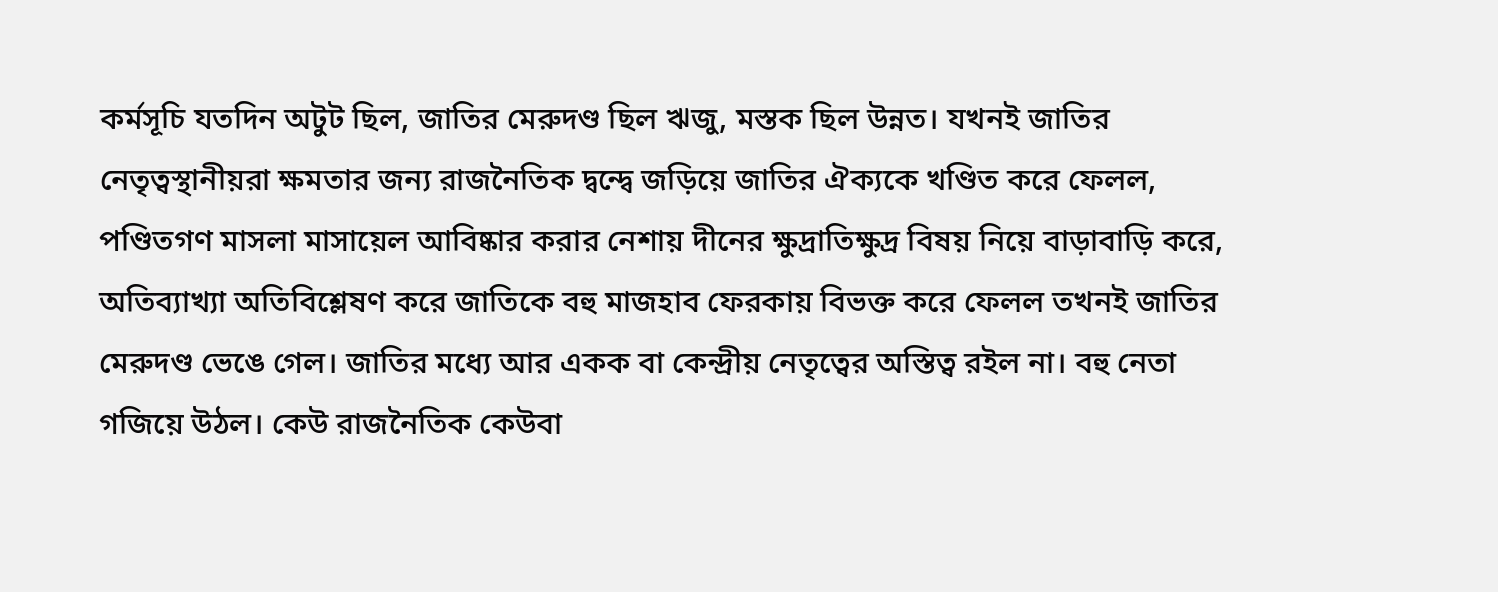কর্মসূচি যতদিন অটুট ছিল, জাতির মেরুদণ্ড ছিল ঋজু, মস্তক ছিল উন্নত। যখনই জাতির নেতৃত্বস্থানীয়রা ক্ষমতার জন্য রাজনৈতিক দ্বন্দ্বে জড়িয়ে জাতির ঐক্যকে খণ্ডিত করে ফেলল, পণ্ডিতগণ মাসলা মাসায়েল আবিষ্কার করার নেশায় দীনের ক্ষুদ্রাতিক্ষুদ্র বিষয় নিয়ে বাড়াবাড়ি করে, অতিব্যাখ্যা অতিবিশ্লেষণ করে জাতিকে বহু মাজহাব ফেরকায় বিভক্ত করে ফেলল তখনই জাতির মেরুদণ্ড ভেঙে গেল। জাতির মধ্যে আর একক বা কেন্দ্রীয় নেতৃত্বের অস্তিত্ব রইল না। বহু নেতা গজিয়ে উঠল। কেউ রাজনৈতিক কেউবা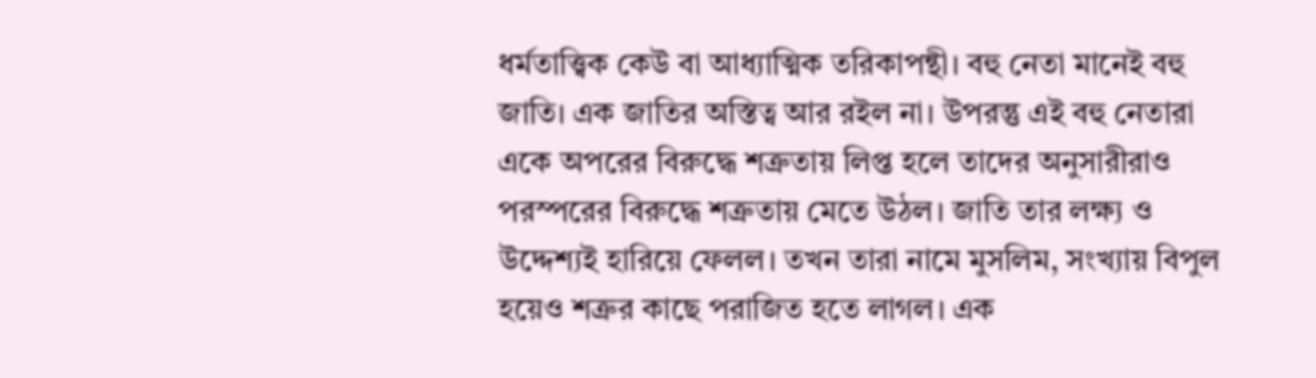ধর্মতাত্ত্বিক কেউ বা আধ্যাত্মিক তরিকাপন্থী। বহু নেতা মানেই বহু জাতি। এক জাতির অস্তিত্ব আর রইল না। উপরন্তু এই বহু নেতারা একে অপরের বিরুদ্ধে শত্রুতায় লিপ্ত হলে তাদের অনুসারীরাও পরস্পরের বিরুদ্ধে শত্রুতায় মেতে উঠল। জাতি তার লক্ষ্য ও উদ্দেশ্যই হারিয়ে ফেলল। তখন তারা নামে মুসলিম, সংখ্যায় বিপুল হয়েও শত্রুর কাছে পরাজিত হতে লাগল। এক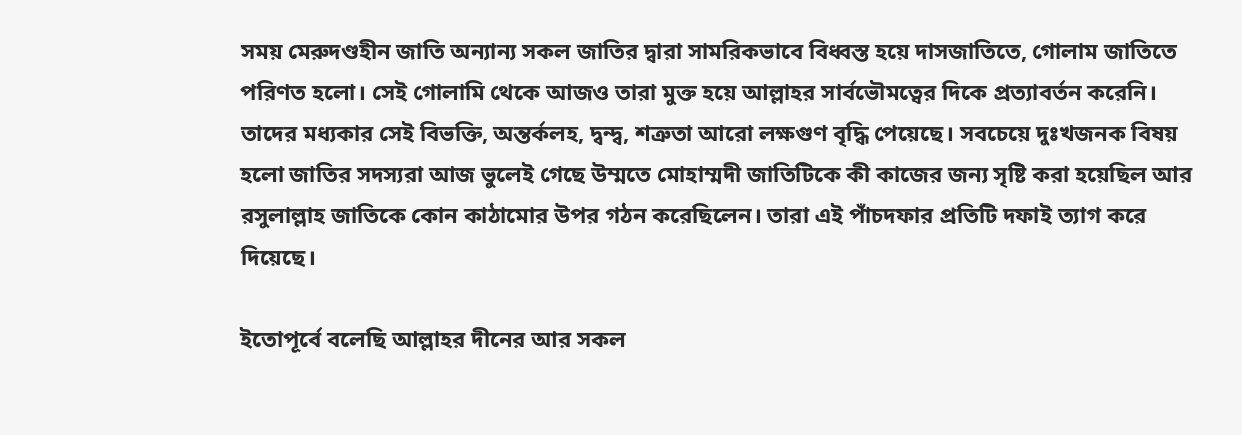সময় মেরুদণ্ডহীন জাতি অন্যান্য সকল জাতির দ্বারা সামরিকভাবে বিধ্বস্ত হয়ে দাসজাতিতে, গোলাম জাতিতে পরিণত হলো। সেই গোলামি থেকে আজও তারা মুক্ত হয়ে আল্লাহর সার্বভৌমত্বের দিকে প্রত্যাবর্তন করেনি। তাদের মধ্যকার সেই বিভক্তি, অন্তর্কলহ, দ্বন্দ্ব, শত্রুতা আরো লক্ষগুণ বৃদ্ধি পেয়েছে। সবচেয়ে দুঃখজনক বিষয় হলো জাতির সদস্যরা আজ ভুলেই গেছে উম্মতে মোহাম্মদী জাতিটিকে কী কাজের জন্য সৃষ্টি করা হয়েছিল আর রসুলাল্লাহ জাতিকে কোন কাঠামোর উপর গঠন করেছিলেন। তারা এই পাঁচদফার প্রতিটি দফাই ত্যাগ করে দিয়েছে।

ইতোপূর্বে বলেছি আল্লাহর দীনের আর সকল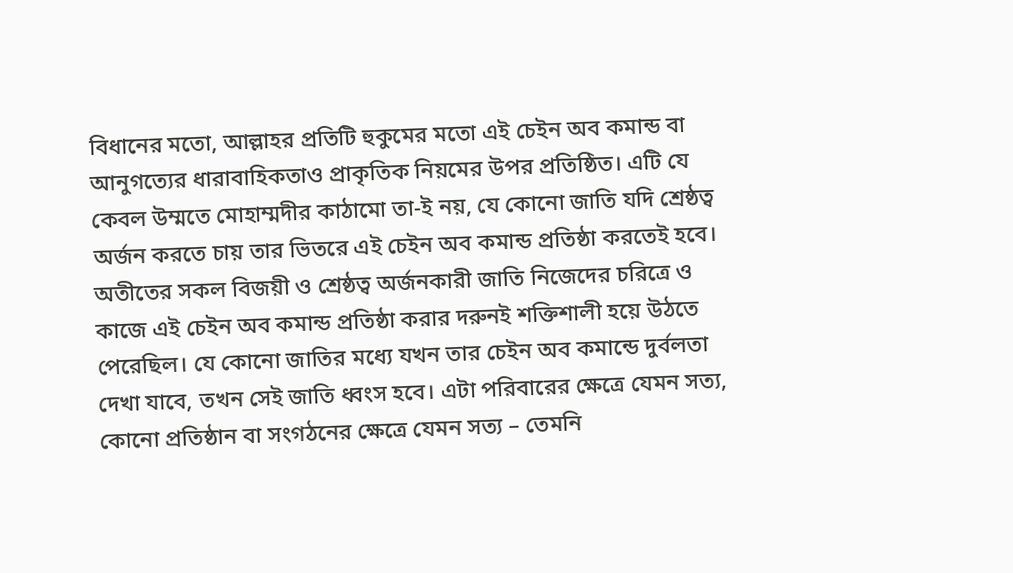বিধানের মতো, আল্লাহর প্রতিটি হুকুমের মতো এই চেইন অব কমান্ড বা আনুগত্যের ধারাবাহিকতাও প্রাকৃতিক নিয়মের উপর প্রতিষ্ঠিত। এটি যে কেবল উম্মতে মোহাম্মদীর কাঠামো তা-ই নয়, যে কোনো জাতি যদি শ্রেষ্ঠত্ব অর্জন করতে চায় তার ভিতরে এই চেইন অব কমান্ড প্রতিষ্ঠা করতেই হবে। অতীতের সকল বিজয়ী ও শ্রেষ্ঠত্ব অর্জনকারী জাতি নিজেদের চরিত্রে ও কাজে এই চেইন অব কমান্ড প্রতিষ্ঠা করার দরুনই শক্তিশালী হয়ে উঠতে পেরেছিল। যে কোনো জাতির মধ্যে যখন তার চেইন অব কমান্ডে দুর্বলতা দেখা যাবে, তখন সেই জাতি ধ্বংস হবে। এটা পরিবারের ক্ষেত্রে যেমন সত্য, কোনো প্রতিষ্ঠান বা সংগঠনের ক্ষেত্রে যেমন সত্য – তেমনি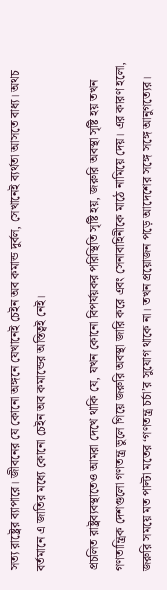সত্য রাষ্ট্রের ব্যাপারে। জীবনের যে কোনো অঙ্গনে যেখানেই চেইন অব কমান্ড দুর্বল, সেখানেই ব্যর্থতা আসতে বাধ্য। অথচ বর্তমানে এ জাতির মধ্যে কোনো চেইন অব কমান্ডের অস্তিত্বই নেই।

প্রচলিত রাষ্ট্রব্যবস্থাতেও আমরা দেখে থাকি যে, যখন কোনো বিপর্যয়কর পরিস্থিতি সৃষ্টি হয়, জরুরি অবস্থা সৃষ্টি হয় তখন গণতান্ত্রিক দেশগুলো গণতন্ত্র ভুলে গিয়ে জরুরি অবস্থা জারি করে এবং সেনাবাহিনীকে মাঠে নামিয়ে দেয়। এর কারণ হলো, জরুরি সময়ে মত পাল্টা মতের ‘গণতন্ত্র চর্চা’র সুযোগ থাকে না। তখন প্রয়োজন পড়ে আদেশের সঙ্গে সঙ্গে আনুগত্যের।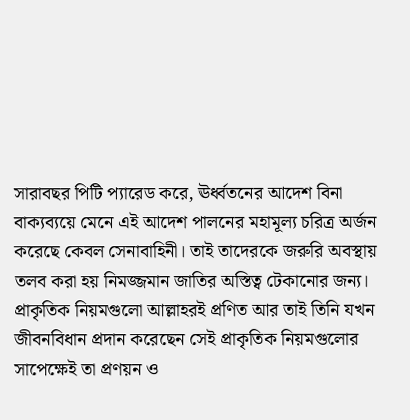সারাবছর পিটি প্যারেড করে, ঊর্ধ্বতনের আদেশ বিনা বাক্যব্যয়ে মেনে এই আদেশ পালনের মহামূল্য চরিত্র অর্জন করেছে কেবল সেনাবাহিনী। তাই তাদেরকে জরুরি অবস্থায় তলব করা হয় নিমজ্জমান জাতির অস্তিত্ব টেকানোর জন্য। প্রাকৃতিক নিয়মগুলো আল্লাহরই প্রণিত আর তাই তিনি যখন জীবনবিধান প্রদান করেছেন সেই প্রাকৃতিক নিয়মগুলোর সাপেক্ষেই তা প্রণয়ন ও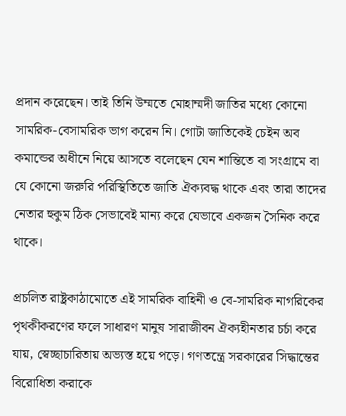প্রদান করেছেন। তাই তিনি উম্মতে মোহাম্মদী জাতির মধ্যে কোনো সামরিক-বেসামরিক ভাগ করেন নি। গোটা জাতিকেই চেইন অব কমান্ডের অধীনে নিয়ে আসতে বলেছেন যেন শান্তিতে বা সংগ্রামে বা যে কোনো জরুরি পরিস্থিতিতে জাতি ঐক্যবদ্ধ থাকে এবং তারা তাদের নেতার হুকুম ঠিক সেভাবেই মান্য করে যেভাবে একজন সৈনিক করে থাকে।

প্রচলিত রাষ্ট্রকাঠামোতে এই সামরিক বাহিনী ও বে-সামরিক নাগরিকের পৃথকীকরণের ফলে সাধারণ মানুষ সারাজীবন ঐক্যহীনতার চর্চা করে যায়, স্বেচ্ছাচারিতায় অভ্যস্ত হয়ে পড়ে। গণতন্ত্রে সরকারের সিদ্ধান্তের বিরোধিতা করাকে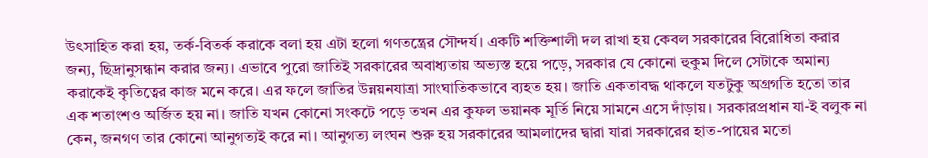উৎসাহিত করা হয়, তর্ক-বিতর্ক করাকে বলা হয় এটা হলো গণতন্ত্রের সৌন্দর্য। একটি শক্তিশালী দল রাখা হয় কেবল সরকারের বিরোধিতা করার জন্য, ছিদ্রানুসন্ধান করার জন্য। এভাবে পুরো জাতিই সরকারের অবাধ্যতায় অভ্যস্ত হয়ে পড়ে, সরকার যে কোনো হুকুম দিলে সেটাকে অমান্য করাকেই কৃতিত্বের কাজ মনে করে। এর ফলে জাতির উন্নয়নযাত্রা সাংঘাতিকভাবে ব্যহত হয়। জাতি একতাবদ্ধ থাকলে যতটুকু অগ্রগতি হতো তার এক শতাংশও অর্জিত হয় না। জাতি যখন কোনো সংকটে পড়ে তখন এর কুফল ভয়ানক মূর্তি নিয়ে সামনে এসে দাঁড়ায়। সরকারপ্রধান যা-ই বলুক না কেন, জনগণ তার কোনো আনুগত্যই করে না। আনুগত্য লংঘন শুরু হয় সরকারের আমলাদের দ্বারা যারা সরকারের হাত-পায়ের মতো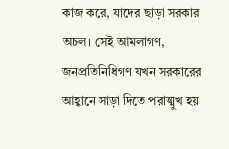কাজ করে, যাদের ছাড়া সরকার অচল। সেই আমলাগণ, জনপ্রতিনিধিগণ যখন সরকারের আহ্বানে সাড়া দিতে পরাঙ্মুখ হয়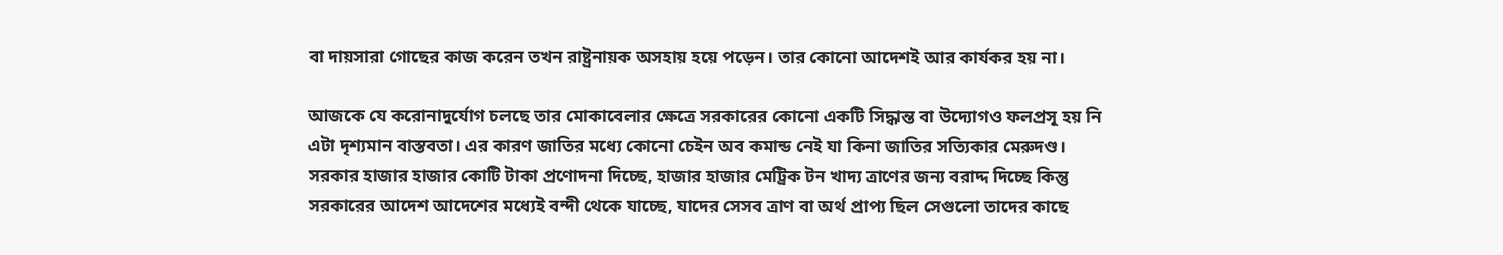বা দায়সারা গোছের কাজ করেন তখন রাষ্ট্রনায়ক অসহায় হয়ে পড়েন। তার কোনো আদেশই আর কার্যকর হয় না।

আজকে যে করোনাদুর্যোগ চলছে তার মোকাবেলার ক্ষেত্রে সরকারের কোনো একটি সিদ্ধান্ত বা উদ্যোগও ফলপ্রসূ হয় নি এটা দৃশ্যমান বাস্তবতা। এর কারণ জাতির মধ্যে কোনো চেইন অব কমান্ড নেই যা কিনা জাতির সত্যিকার মেরুদণ্ড। সরকার হাজার হাজার কোটি টাকা প্রণোদনা দিচ্ছে, হাজার হাজার মেট্রিক টন খাদ্য ত্রাণের জন্য বরাদ্দ দিচ্ছে কিন্তু সরকারের আদেশ আদেশের মধ্যেই বন্দী থেকে যাচ্ছে, যাদের সেসব ত্রাণ বা অর্থ প্রাপ্য ছিল সেগুলো তাদের কাছে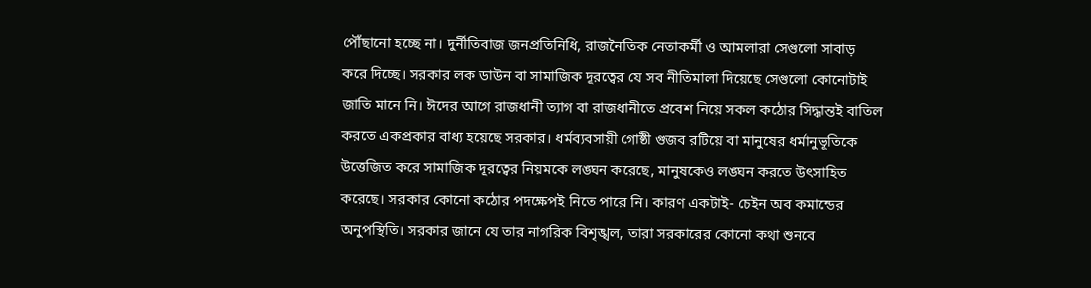পৌঁছানো হচ্ছে না। দুর্নীতিবাজ জনপ্রতিনিধি, রাজনৈতিক নেতাকর্মী ও আমলারা সেগুলো সাবাড় করে দিচ্ছে। সরকার লক ডাউন বা সামাজিক দূরত্বের যে সব নীতিমালা দিয়েছে সেগুলো কোনোটাই জাতি মানে নি। ঈদের আগে রাজধানী ত্যাগ বা রাজধানীতে প্রবেশ নিয়ে সকল কঠোর সিদ্ধান্তই বাতিল করতে একপ্রকার বাধ্য হয়েছে সরকার। ধর্মব্যবসায়ী গোষ্ঠী গুজব রটিয়ে বা মানুষের ধর্মানুভূতিকে উত্তেজিত করে সামাজিক দূরত্বের নিয়মকে লঙ্ঘন করেছে, মানুষকেও লঙ্ঘন করতে উৎসাহিত করেছে। সরকার কোনো কঠোর পদক্ষেপই নিতে পারে নি। কারণ একটাই- চেইন অব কমান্ডের অনুপস্থিতি। সরকার জানে যে তার নাগরিক বিশৃঙ্খল, তারা সরকারের কোনো কথা শুনবে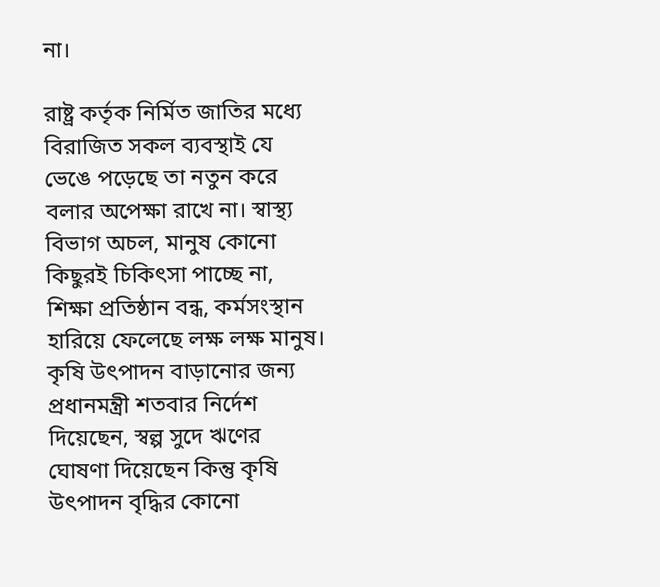না।

রাষ্ট্র কর্তৃক নির্মিত জাতির মধ্যে বিরাজিত সকল ব্যবস্থাই যে ভেঙে পড়েছে তা নতুন করে বলার অপেক্ষা রাখে না। স্বাস্থ্য বিভাগ অচল, মানুষ কোনো কিছুরই চিকিৎসা পাচ্ছে না, শিক্ষা প্রতিষ্ঠান বন্ধ, কর্মসংস্থান হারিয়ে ফেলেছে লক্ষ লক্ষ মানুষ। কৃষি উৎপাদন বাড়ানোর জন্য প্রধানমন্ত্রী শতবার নির্দেশ দিয়েছেন, স্বল্প সুদে ঋণের ঘোষণা দিয়েছেন কিন্তু কৃষি উৎপাদন বৃদ্ধির কোনো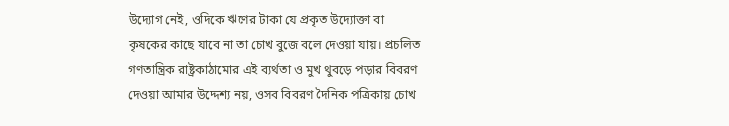উদ্যোগ নেই, ওদিকে ঋণের টাকা যে প্রকৃত উদ্যোক্তা বা কৃষকের কাছে যাবে না তা চোখ বুজে বলে দেওয়া যায়। প্রচলিত গণতান্ত্রিক রাষ্ট্রকাঠামোর এই ব্যর্থতা ও মুখ থুবড়ে পড়ার বিবরণ দেওয়া আমার উদ্দেশ্য নয়, ওসব বিবরণ দৈনিক পত্রিকায় চোখ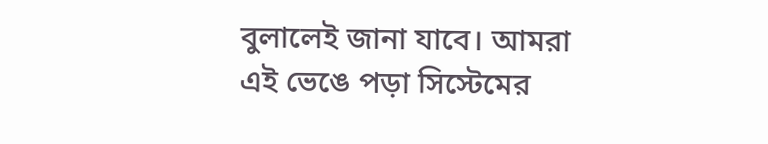বুলালেই জানা যাবে। আমরা এই ভেঙে পড়া সিস্টেমের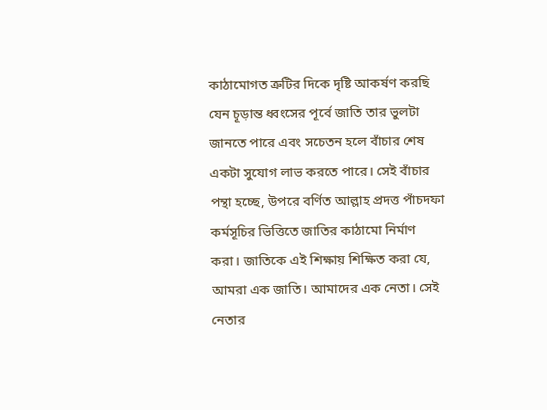কাঠামোগত ত্রুটির দিকে দৃষ্টি আকর্ষণ করছি যেন চূড়ান্ত ধ্বংসের পূর্বে জাতি তার ভুলটা জানতে পারে এবং সচেতন হলে বাঁচার শেষ একটা সুযোগ লাভ করতে পারে। সেই বাঁচার পন্থা হচ্ছে, উপরে বর্ণিত আল্লাহ প্রদত্ত পাঁচদফা কর্মসূচির ভিত্তিতে জাতির কাঠামো নির্মাণ করা। জাতিকে এই শিক্ষায় শিক্ষিত করা যে, আমরা এক জাতি। আমাদের এক নেতা। সেই নেতার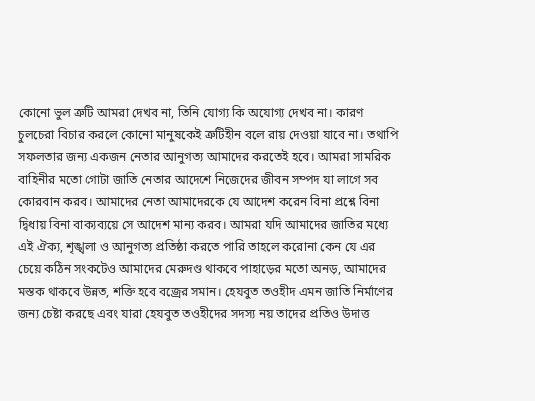কোনো ভুল ত্রুটি আমরা দেখব না, তিনি যোগ্য কি অযোগ্য দেখব না। কারণ চুলচেরা বিচার করলে কোনো মানুষকেই ত্রুটিহীন বলে রায় দেওয়া যাবে না। তথাপি সফলতার জন্য একজন নেতার আনুগত্য আমাদের করতেই হবে। আমরা সামরিক বাহিনীর মতো গোটা জাতি নেতার আদেশে নিজেদের জীবন সম্পদ যা লাগে সব কোরবান করব। আমাদের নেতা আমাদেরকে যে আদেশ করেন বিনা প্রশ্নে বিনা দ্বিধায় বিনা বাক্যব্যয়ে সে আদেশ মান্য করব। আমরা যদি আমাদের জাতির মধ্যে এই ঐক্য, শৃঙ্খলা ও আনুগত্য প্রতিষ্ঠা করতে পারি তাহলে করোনা কেন যে এর চেয়ে কঠিন সংকটেও আমাদের মেরুদণ্ড থাকবে পাহাড়ের মতো অনড়, আমাদের মস্তক থাকবে উন্নত, শক্তি হবে বজ্রের সমান। হেযবুত তওহীদ এমন জাতি নির্মাণের জন্য চেষ্টা করছে এবং যারা হেযবুত তওহীদের সদস্য নয় তাদের প্রতিও উদাত্ত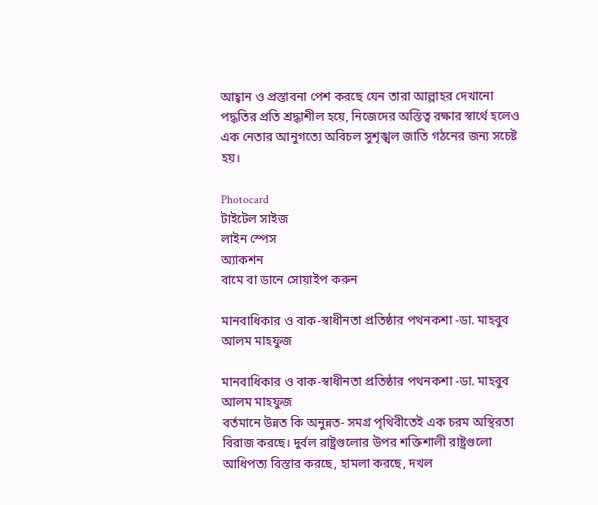আহ্বান ও প্রস্তাবনা পেশ করছে যেন তারা আল্লাহর দেখানো পদ্ধতির প্রতি শ্রদ্ধাশীল হয়ে, নিজেদের অস্তিত্ব রক্ষার স্বার্থে হলেও এক নেতার আনুগত্যে অবিচল সুশৃঙ্খল জাতি গঠনের জন্য সচেষ্ট হয়।

Photocard
টাইটেল সাইজ
লাইন স্পেস
অ্যাকশন
বামে বা ডানে সোয়াইপ করুন

মানবাধিকার ও বাক-স্বাধীনতা প্রতিষ্ঠার পথনকশা -ডা. মাহবুব আলম মাহফুজ

মানবাধিকার ও বাক-স্বাধীনতা প্রতিষ্ঠার পথনকশা -ডা. মাহবুব আলম মাহফুজ
বর্তমানে উন্নত কি অনুন্নত- সমগ্র পৃথিবীতেই এক চরম অস্থিরতা বিরাজ করছে। দুর্বল রাষ্ট্রগুলোর উপর শক্তিশালী রাষ্ট্রগুলো আধিপত্য বিস্তার করছে, হামলা করছে, দখল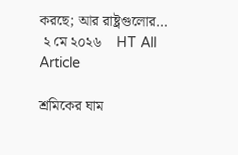করছে; আর রাষ্ট্রগুলোর…
 ২ মে ২০২৬    HT All Article

শ্রমিকের ঘাম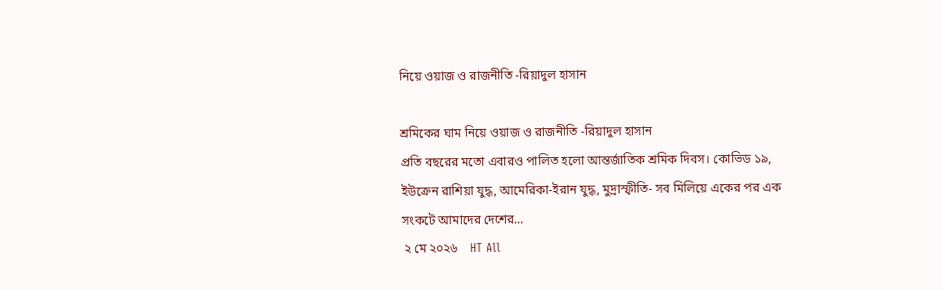নিয়ে ওয়াজ ও রাজনীতি -রিয়াদুল হাসান

শ্রমিকের ঘাম নিয়ে ওয়াজ ও রাজনীতি -রিয়াদুল হাসান
প্রতি বছরের মতো এবারও পালিত হলো আন্তর্জাতিক শ্রমিক দিবস। কোভিড ১৯, ইউক্রেন রাশিয়া যুদ্ধ, আমেরিকা-ইরান যুদ্ধ, মুদ্রাস্ফীতি- সব মিলিয়ে একের পর এক সংকটে আমাদের দেশের…
 ২ মে ২০২৬    HT All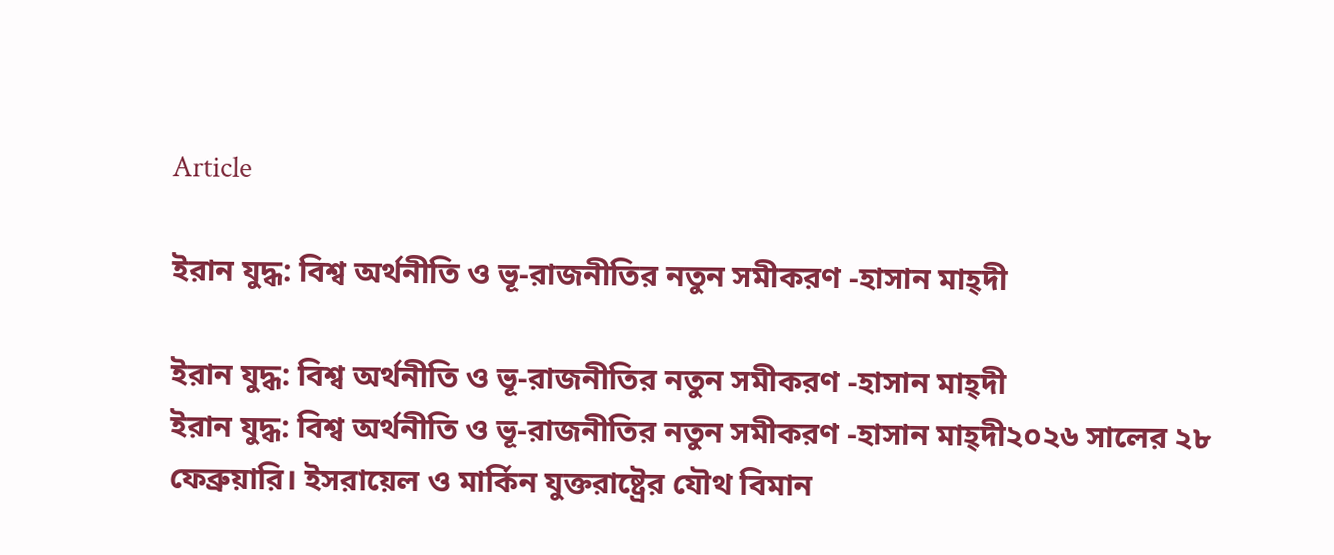Article

ইরান যুদ্ধ: বিশ্ব অর্থনীতি ও ভূ-রাজনীতির নতুন সমীকরণ -হাসান মাহ্দী

ইরান যুদ্ধ: বিশ্ব অর্থনীতি ও ভূ-রাজনীতির নতুন সমীকরণ -হাসান মাহ্দী
ইরান যুদ্ধ: বিশ্ব অর্থনীতি ও ভূ-রাজনীতির নতুন সমীকরণ -হাসান মাহ্দী২০২৬ সালের ২৮ ফেব্রুয়ারি। ইসরায়েল ও মার্কিন যুক্তরাষ্ট্রের যৌথ বিমান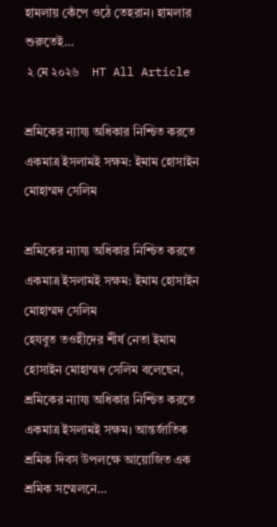হামলায় কেঁপে ওঠে তেহরান। হামলার শুরুতেই…
 ২ মে ২০২৬    HT All Article

শ্রমিকের ন্যায্য অধিকার নিশ্চিত করতে একমাত্র ইসলামই সক্ষম: ইমাম হোসাইন মোহাম্মদ সেলিম

শ্রমিকের ন্যায্য অধিকার নিশ্চিত করতে একমাত্র ইসলামই সক্ষম: ইমাম হোসাইন মোহাম্মদ সেলিম
হেযবুত তওহীদের শীর্ষ নেতা ইমাম হোসাইন মোহাম্মদ সেলিম বলেছেন, শ্রমিকের ন্যায্য অধিকার নিশ্চিত করতে একমাত্র ইসলামই সক্ষম। আন্তর্জাতিক শ্রমিক দিবস উপলক্ষে আয়োজিত এক শ্রমিক সম্মেলনে…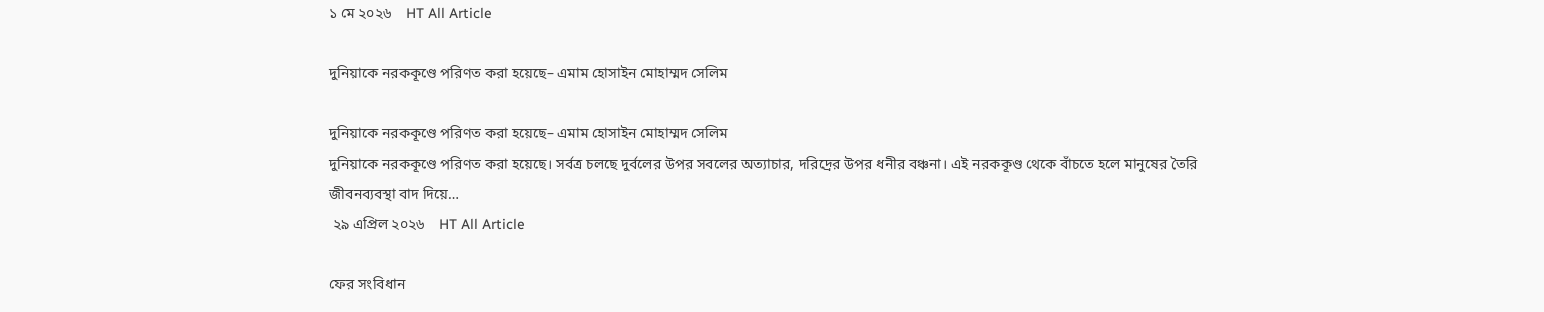১ মে ২০২৬    HT All Article

দুনিয়াকে নরককূণ্ডে পরিণত করা হয়েছে– এমাম হোসাইন মোহাম্মদ সেলিম

দুনিয়াকে নরককূণ্ডে পরিণত করা হয়েছে– এমাম হোসাইন মোহাম্মদ সেলিম
দুনিয়াকে নরককূণ্ডে পরিণত করা হয়েছে। সর্বত্র চলছে দুর্বলের উপর সবলের অত্যাচার, দরিদ্রের উপর ধনীর বঞ্চনা। এই নরককূণ্ড থেকে বাঁচতে হলে মানুষের তৈরি জীবনব্যবস্থা বাদ দিয়ে…
 ২৯ এপ্রিল ২০২৬    HT All Article

ফের সংবিধান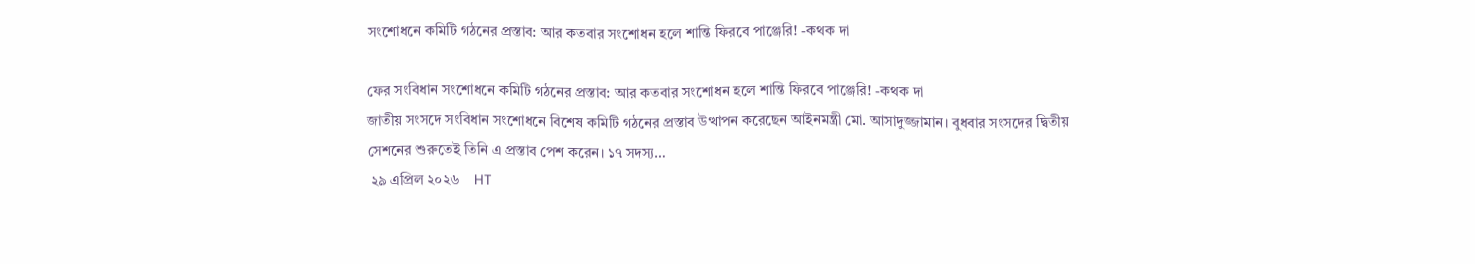সংশোধনে কমিটি গঠনের প্রস্তাব: আর কতবার সংশোধন হলে শান্তি ফিরবে পাঞ্জেরি! -কথক দা

ফের সংবিধান সংশোধনে কমিটি গঠনের প্রস্তাব: আর কতবার সংশোধন হলে শান্তি ফিরবে পাঞ্জেরি! -কথক দা
জাতীয় সংসদে সংবিধান সংশোধনে বিশেষ কমিটি গঠনের প্রস্তাব উত্থাপন করেছেন আইনমন্ত্রী মো. আসাদুজ্জামান। বুধবার সংসদের দ্বিতীয় সেশনের শুরুতেই তিনি এ প্রস্তাব পেশ করেন। ১৭ সদস্য…
 ২৯ এপ্রিল ২০২৬    HT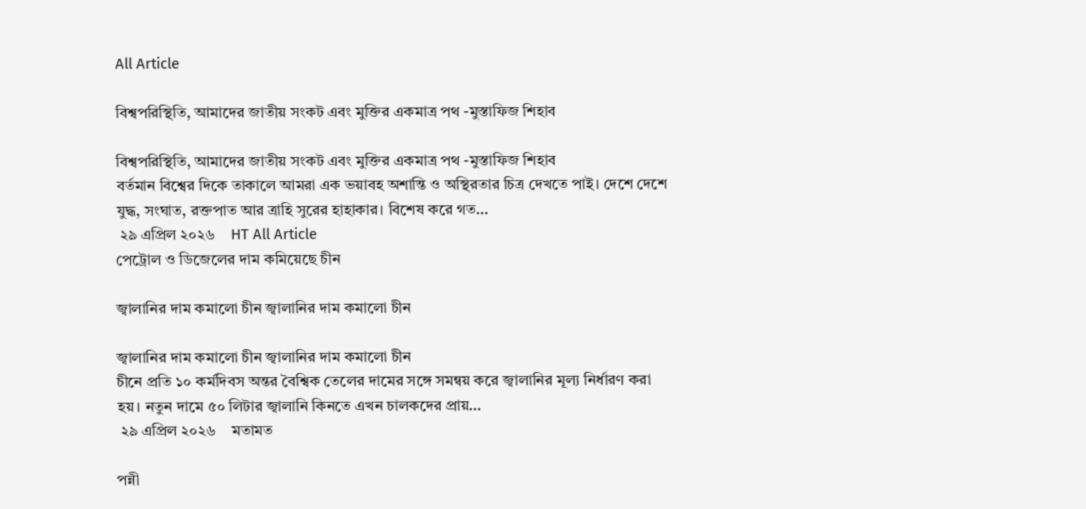All Article

বিশ্বপরিস্থিতি, আমাদের জাতীয় সংকট এবং মুক্তির একমাত্র পথ -মুস্তাফিজ শিহাব

বিশ্বপরিস্থিতি, আমাদের জাতীয় সংকট এবং মুক্তির একমাত্র পথ -মুস্তাফিজ শিহাব
বর্তমান বিশ্বের দিকে তাকালে আমরা এক ভয়াবহ অশান্তি ও অস্থিরতার চিত্র দেখতে পাই। দেশে দেশে যুদ্ধ, সংঘাত, রক্তপাত আর ত্রাহি সুরের হাহাকার। বিশেষ করে গত…
 ২৯ এপ্রিল ২০২৬    HT All Article
পেট্রোল ও ডিজেলের দাম কমিয়েছে চীন

জ্বালানির দাম কমালো চীন জ্বালানির দাম কমালো চীন

জ্বালানির দাম কমালো চীন জ্বালানির দাম কমালো চীন
চীনে প্রতি ১০ কর্মদিবস অন্তর বৈশ্বিক তেলের দামের সঙ্গে সমন্বয় করে জ্বালানির মূল্য নির্ধারণ করা হয়। নতুন দামে ৫০ লিটার জ্বালানি কিনতে এখন চালকদের প্রায়…
 ২৯ এপ্রিল ২০২৬    মতামত

পন্নী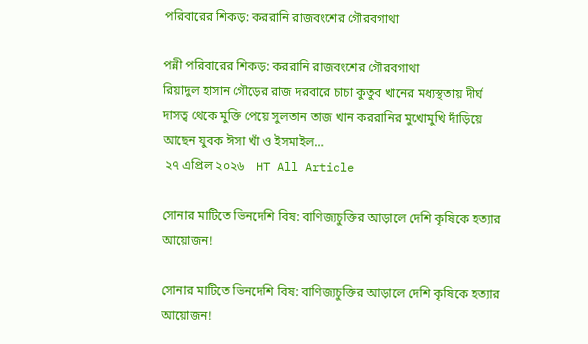পরিবারের শিকড়: কররানি রাজবংশের গৌরবগাথা

পন্নী পরিবারের শিকড়: কররানি রাজবংশের গৌরবগাথা
রিয়াদুল হাসান গৌড়ের রাজ দরবারে চাচা কুতুব খানের মধ্যস্থতায় দীর্ঘ দাসত্ব থেকে মুক্তি পেয়ে সুলতান তাজ খান কররানির মুখোমুখি দাঁড়িয়ে আছেন যুবক ঈসা খাঁ ও ইসমাইল…
 ২৭ এপ্রিল ২০২৬    HT All Article

সোনার মাটিতে ভিনদেশি বিষ: বাণিজ্যচুক্তির আড়ালে দেশি কৃষিকে হত্যার আয়োজন!

সোনার মাটিতে ভিনদেশি বিষ: বাণিজ্যচুক্তির আড়ালে দেশি কৃষিকে হত্যার আয়োজন!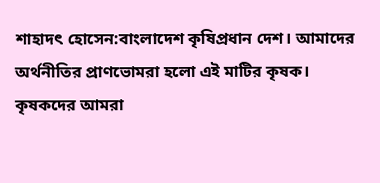শাহাদৎ হোসেন:বাংলাদেশ কৃষিপ্রধান দেশ। আমাদের অর্থনীতির প্রাণভোমরা হলো এই মাটির কৃষক। কৃষকদের আমরা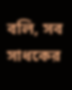বলি, সব সাধকের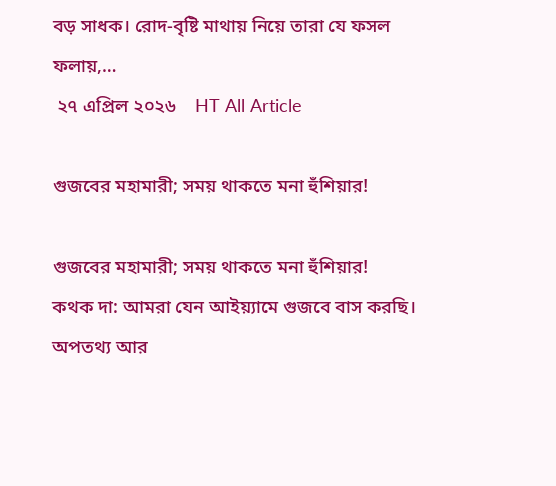বড় সাধক। রোদ-বৃষ্টি মাথায় নিয়ে তারা যে ফসল ফলায়,…
 ২৭ এপ্রিল ২০২৬    HT All Article

গুজবের মহামারী; সময় থাকতে মনা হুঁশিয়ার!

গুজবের মহামারী; সময় থাকতে মনা হুঁশিয়ার!
কথক দা: আমরা যেন আইয়্যামে গুজবে বাস করছি। অপতথ্য আর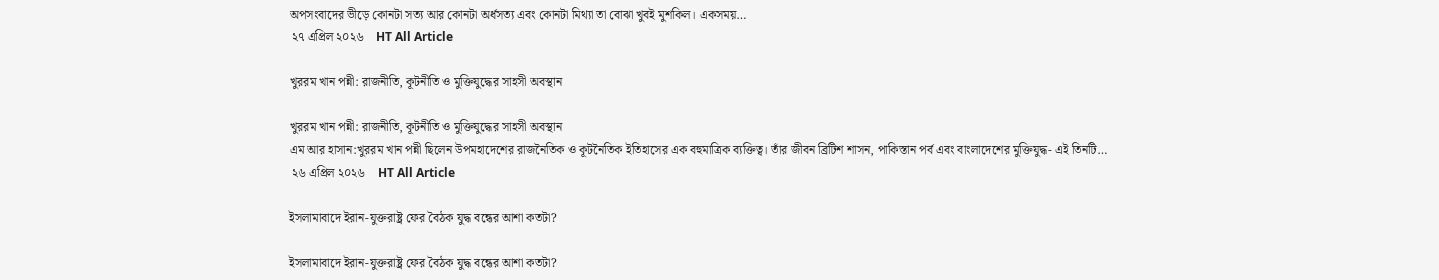অপসংবাদের ভীড়ে কোনটা সত্য আর কোনটা অর্ধসত্য এবং কোনটা মিথ্যা তা বোঝা খুবই মুশকিল। একসময়…
 ২৭ এপ্রিল ২০২৬    HT All Article

খুররম খান পন্নী: রাজনীতি, কূটনীতি ও মুক্তিযুদ্ধের সাহসী অবস্থান

খুররম খান পন্নী: রাজনীতি, কূটনীতি ও মুক্তিযুদ্ধের সাহসী অবস্থান
এম আর হাসান:খুররম খান পন্নী ছিলেন উপমহাদেশের রাজনৈতিক ও কূটনৈতিক ইতিহাসের এক বহুমাত্রিক ব্যক্তিত্ব। তাঁর জীবন ব্রিটিশ শাসন, পাকিস্তান পর্ব এবং বাংলাদেশের মুক্তিযুদ্ধ- এই তিনটি…
 ২৬ এপ্রিল ২০২৬    HT All Article

ইসলামাবাদে ইরান-যুক্তরাষ্ট্র ফের বৈঠক যুদ্ধ বন্ধের আশা কতটা?

ইসলামাবাদে ইরান-যুক্তরাষ্ট্র ফের বৈঠক যুদ্ধ বন্ধের আশা কতটা?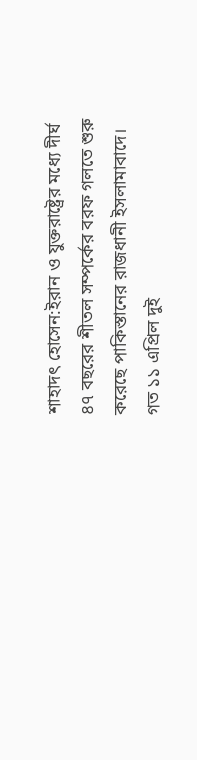শাহাদৎ হোসেন:ইরান ও যুক্তরাষ্ট্রের মধ্যে দীর্ঘ ৪৭ বছরের শীতল সম্পর্কের বরফ গলতে শুরু করেছে পাকিস্তানের রাজধানী ইসলামাবাদে। গত ১১ এপ্রিল দুই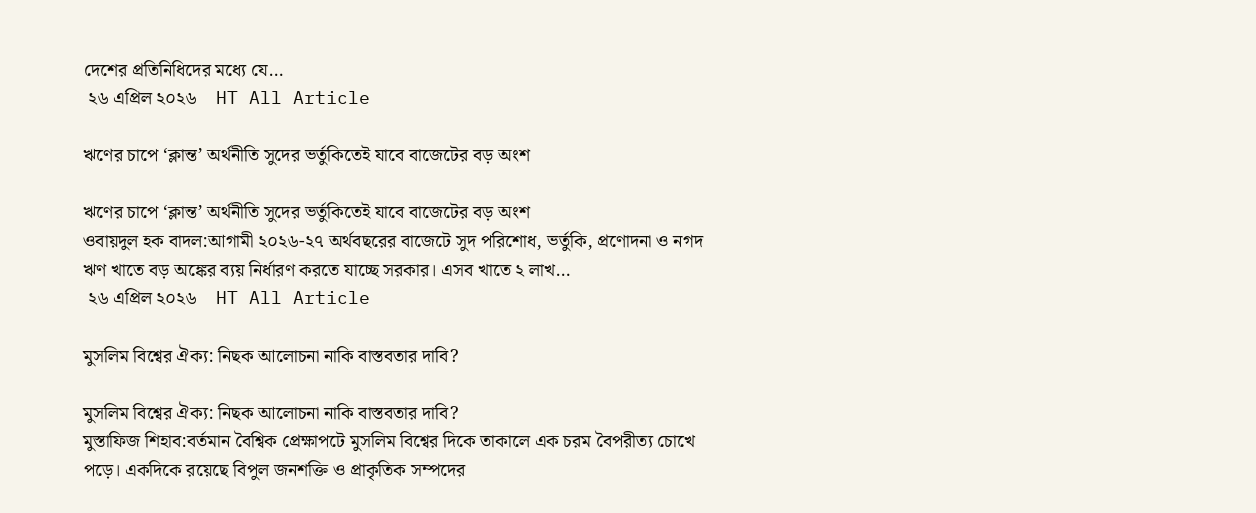দেশের প্রতিনিধিদের মধ্যে যে…
 ২৬ এপ্রিল ২০২৬    HT All Article

ঋণের চাপে ‘ক্লান্ত’ অর্থনীতি সুদের ভর্তুকিতেই যাবে বাজেটের বড় অংশ

ঋণের চাপে ‘ক্লান্ত’ অর্থনীতি সুদের ভর্তুকিতেই যাবে বাজেটের বড় অংশ
ওবায়দুল হক বাদল:আগামী ২০২৬-২৭ অর্থবছরের বাজেটে সুদ পরিশোধ, ভর্তুকি, প্রণোদনা ও নগদ ঋণ খাতে বড় অঙ্কের ব্যয় নির্ধারণ করতে যাচ্ছে সরকার। এসব খাতে ২ লাখ…
 ২৬ এপ্রিল ২০২৬    HT All Article

মুসলিম বিশ্বের ঐক্য: নিছক আলোচনা নাকি বাস্তবতার দাবি?

মুসলিম বিশ্বের ঐক্য: নিছক আলোচনা নাকি বাস্তবতার দাবি?
মুস্তাফিজ শিহাব:বর্তমান বৈশ্বিক প্রেক্ষাপটে মুসলিম বিশ্বের দিকে তাকালে এক চরম বৈপরীত্য চোখে পড়ে। একদিকে রয়েছে বিপুল জনশক্তি ও প্রাকৃতিক সম্পদের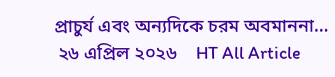প্রাচুর্য এবং অন্যদিকে চরম অবমাননা…
 ২৬ এপ্রিল ২০২৬    HT All Article